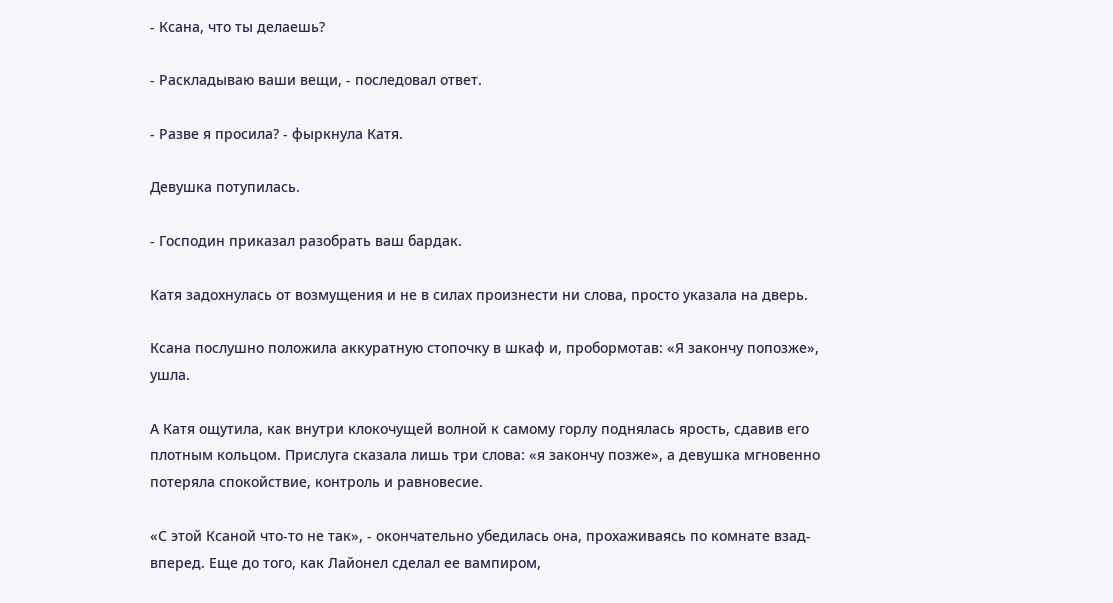- Ксана, что ты делаешь?

- Раскладываю ваши вещи, - последовал ответ.

- Разве я просила? - фыркнула Катя.

Девушка потупилась.

- Господин приказал разобрать ваш бардак.

Катя задохнулась от возмущения и не в силах произнести ни слова, просто указала на дверь.

Ксана послушно положила аккуратную стопочку в шкаф и, пробормотав: «Я закончу попозже», ушла.

А Катя ощутила, как внутри клокочущей волной к самому горлу поднялась ярость, сдавив его плотным кольцом. Прислуга сказала лишь три слова: «я закончу позже», а девушка мгновенно потеряла спокойствие, контроль и равновесие.

«С этой Ксаной что-то не так», - окончательно убедилась она, прохаживаясь по комнате взад-вперед. Еще до того, как Лайонел сделал ее вампиром,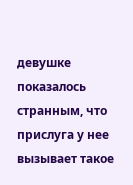девушке показалось странным, что прислуга у нее вызывает такое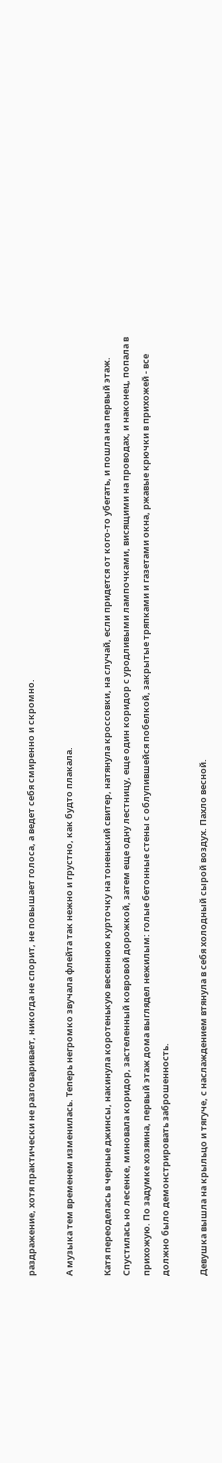раздражение, хотя практически не разговаривает, никогда не спорит, не повышает голоса, а ведет себя смиренно и скромно.

А музыка тем временем изменилась. Теперь негромко звучала флейта так нежно и грустно, как будто плакала.

Катя переоделась в черные джинсы, накинула коротенькую весеннюю курточку на тоненький свитер, натянула кроссовки, на случай, если придется от кого-то убегать, и пошла на первый этаж. Спустилась но лесенке, миновала коридор, застеленный ковровой дорожкой, затем еще одну лестницу, еще один коридор с уродливыми лампочками, висящими на проводах, и наконец, попала в прихожую. По задумке хозяина, первый этаж дома выглядел нежилым: голые бетонные стены с облупившейся побелкой, закрытые тряпками и газетами окна, ржавые крючки в прихожей - все должно было демонстрировать заброшенность.

Девушка вышла на крыльцо и тягуче, с наслаждением втянула в себя холодный сырой воздух. Пахло весной.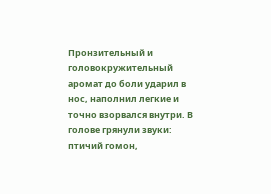Пронзительный и головокружительный аромат до боли ударил в нос, наполнил легкие и точно взорвался внутри. В голове грянули звуки: птичий гомон,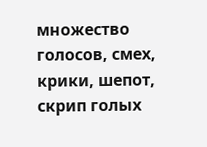множество голосов, смех, крики, шепот, скрип голых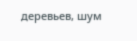деревьев, шум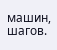машин, шагов.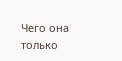Чего она только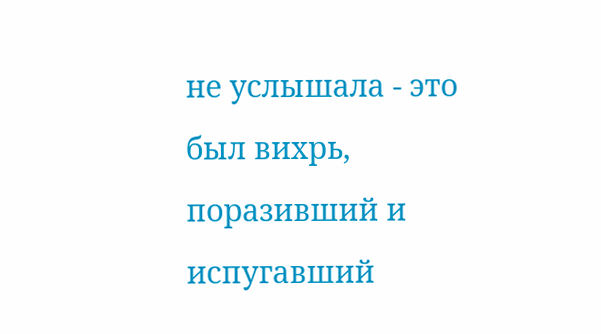не услышала - это был вихрь, поразивший и испугавший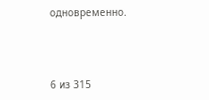одновременно.



6 из 315